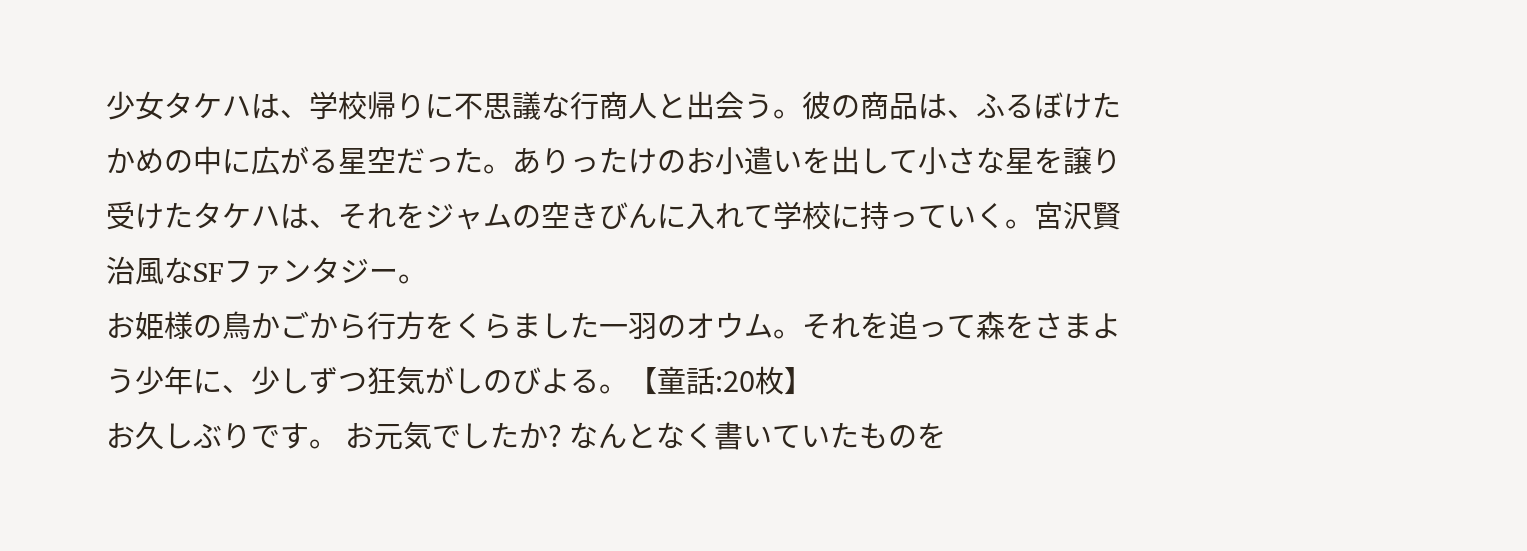少女タケハは、学校帰りに不思議な行商人と出会う。彼の商品は、ふるぼけたかめの中に広がる星空だった。ありったけのお小遣いを出して小さな星を譲り受けたタケハは、それをジャムの空きびんに入れて学校に持っていく。宮沢賢治風なSFファンタジー。
お姫様の鳥かごから行方をくらました一羽のオウム。それを追って森をさまよう少年に、少しずつ狂気がしのびよる。【童話:20枚】
お久しぶりです。 お元気でしたか? なんとなく書いていたものを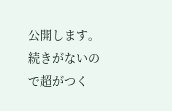公開します。続きがないので超がつく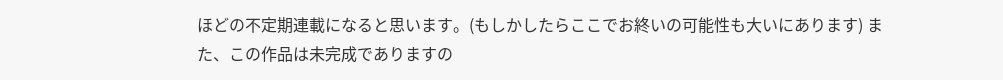ほどの不定期連載になると思います。(もしかしたらここでお終いの可能性も大いにあります) また、この作品は未完成でありますの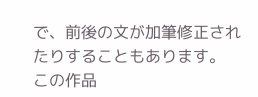で、前後の文が加筆修正されたりすることもあります。 この作品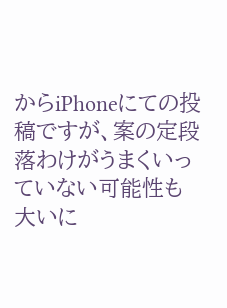からiPhoneにての投稿ですが、案の定段落わけがうまくいっていない可能性も大いに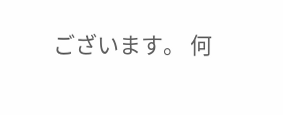ございます。 何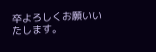卒よろしくお願いいたします。